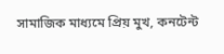সামাজিক মাধ্যমে প্রিয় মুখ, কনটেন্ট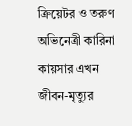ক্রিয়েটর ও তরুণ অভিনেত্রী কারিনা কায়সার এখন জীবন-মৃত্যুর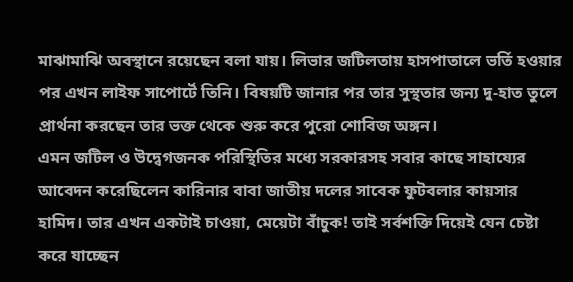মাঝামাঝি অবস্থানে রয়েছেন বলা যায়। লিভার জটিলতায় হাসপাতালে ভর্তি হওয়ার পর এখন লাইফ সাপোর্টে তিনি। বিষয়টি জানার পর তার সুস্থতার জন্য দু-হাত তুলে প্রার্থনা করছেন তার ভক্ত থেকে শুরু করে পুরো শোবিজ অঙ্গন।
এমন জটিল ও উদ্বেগজনক পরিস্থিতির মধ্যে সরকারসহ সবার কাছে সাহায্যের আবেদন করেছিলেন কারিনার বাবা জাতীয় দলের সাবেক ফুটবলার কায়সার হামিদ। তার এখন একটাই চাওয়া, মেয়েটা বাঁচুক! তাই সর্বশক্তি দিয়েই যেন চেষ্টা করে যাচ্ছেন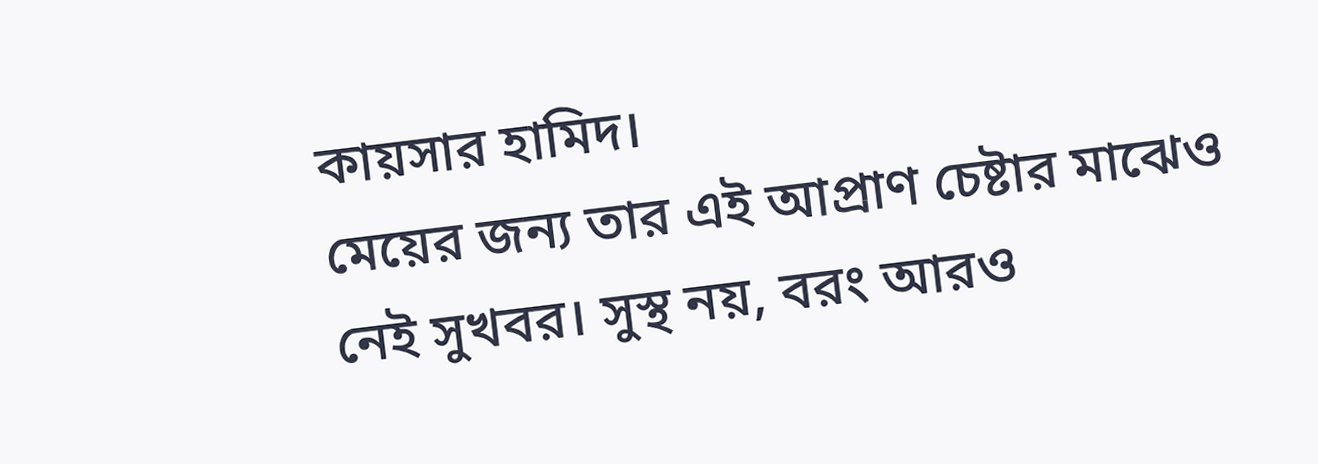কায়সার হামিদ।
মেয়ের জন্য তার এই আপ্রাণ চেষ্টার মাঝেও নেই সুখবর। সুস্থ নয়, বরং আরও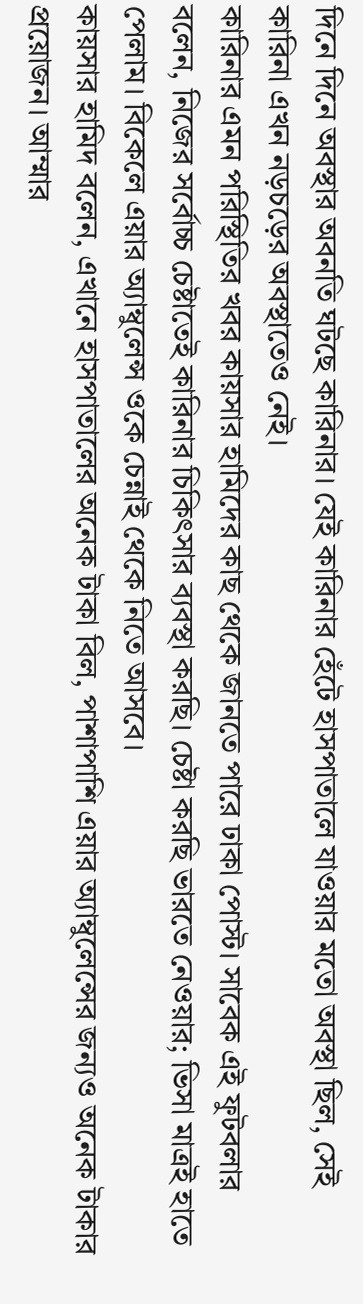দিনে দিনে অবস্থার অবনতি ঘটছে কারিনার। যেই কারিনার হেঁটে হাসপাতালে যাওয়ার মতো অবস্থা ছিল, সেই কারিনা এখন নড়চড়ের অবস্থাতেও নেই।
কারিনার এমন পরিস্থিতির খবর কায়সার হামিদের কাছ থেকে জানতে পারে ঢাকা পোস্ট। সাবেক এই ফুটবলার বলেন, নিজের সর্বোচ্চ চেষ্টাতেই কারিনার চিকিৎসার ব্যবস্থা করছি। চেষ্টা করছি ভারতে নেওয়ার; ভিসা মাত্রই হাতে পেলাম। বিকেলে এয়ার অ্যাম্বুলেন্স ওকে চেন্নাই থেকে নিতে আসবে।
কায়সার হামিদ বলেন, এখানে হাসপাতালের অনেক টাকা বিল, পাশাপাশি এয়ার অ্যাম্বুলেন্সের জন্যও অনেক টাকার প্রয়োজন। আম্মার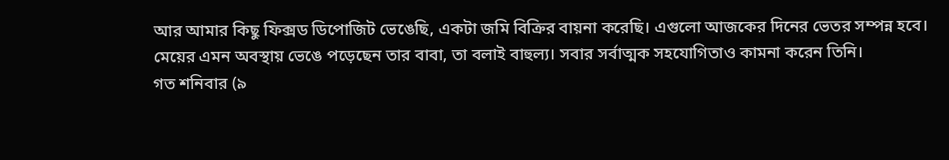আর আমার কিছু ফিক্সড ডিপোজিট ভেঙেছি, একটা জমি বিক্রির বায়না করেছি। এগুলো আজকের দিনের ভেতর সম্পন্ন হবে।
মেয়ের এমন অবস্থায় ভেঙে পড়েছেন তার বাবা, তা বলাই বাহুল্য। সবার সর্বাত্মক সহযোগিতাও কামনা করেন তিনি।
গত শনিবার (৯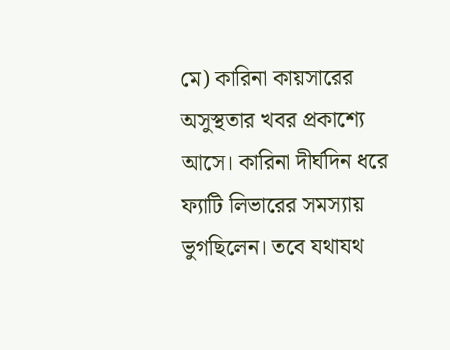মে) কারিনা কায়সারের অসুস্থতার খবর প্রকাশ্যে আসে। কারিনা দীর্ঘদিন ধরে ফ্যাটি লিভারের সমস্যায় ভুগছিলেন। তবে যথাযথ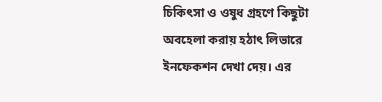চিকিৎসা ও ওষুধ গ্রহণে কিছুটা অবহেলা করায় হঠাৎ লিভারে ইনফেকশন দেখা দেয়। এর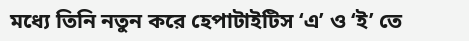মধ্যে তিনি নতুন করে হেপাটাইটিস ‘এ’ ও ‘ই’ তে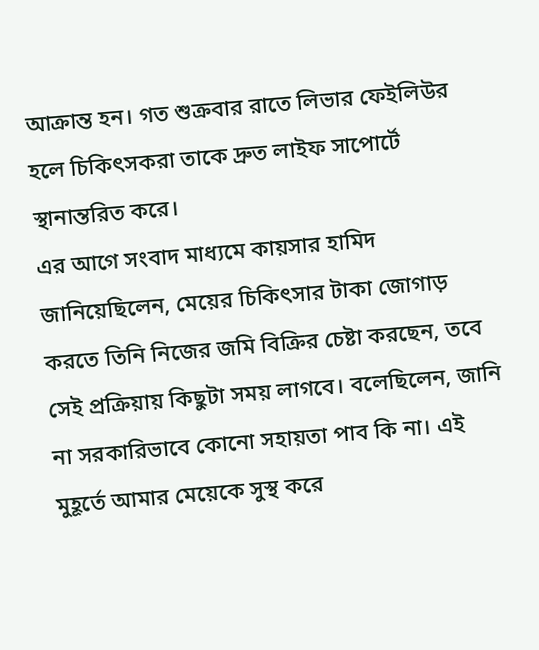আক্রান্ত হন। গত শুক্রবার রাতে লিভার ফেইলিউর হলে চিকিৎসকরা তাকে দ্রুত লাইফ সাপোর্টে স্থানান্তরিত করে।
এর আগে সংবাদ মাধ্যমে কায়সার হামিদ জানিয়েছিলেন, মেয়ের চিকিৎসার টাকা জোগাড় করতে তিনি নিজের জমি বিক্রির চেষ্টা করছেন, তবে সেই প্রক্রিয়ায় কিছুটা সময় লাগবে। বলেছিলেন, জানি না সরকারিভাবে কোনো সহায়তা পাব কি না। এই মুহূর্তে আমার মেয়েকে সুস্থ করে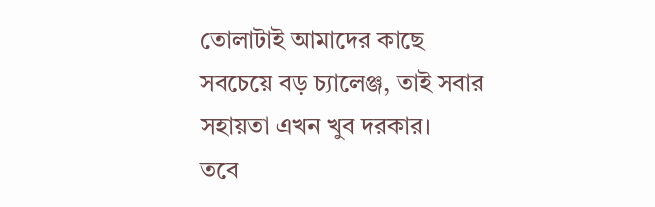তোলাটাই আমাদের কাছে সবচেয়ে বড় চ্যালেঞ্জ, তাই সবার সহায়তা এখন খুব দরকার।
তবে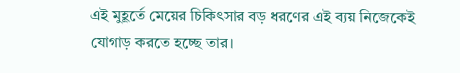এই মুহূর্তে মেয়ের চিকিৎসার বড় ধরণের এই ব্যয় নিজেকেই যোগাড় করতে হচ্ছে তার।